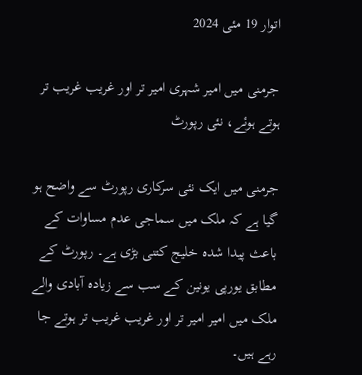اتوار 19 مئی 2024

جرمنی میں امیر شہری امیر تر اور غریب غریب تر ہوتے ہوئے، نئی رپورٹ

جرمنی میں ایک نئی سرکاری رپورٹ سے واضح ہو گیا ہے کہ ملک میں سماجی عدم مساوات کے باعث پیدا شدہ خلیج کتنی بڑی ہے۔ رپورٹ کے مطابق یورپی یونین کے سب سے زیادہ آبادی والے ملک میں امیر امیر تر اور غریب غریب تر ہوتے جا رہے ہیں۔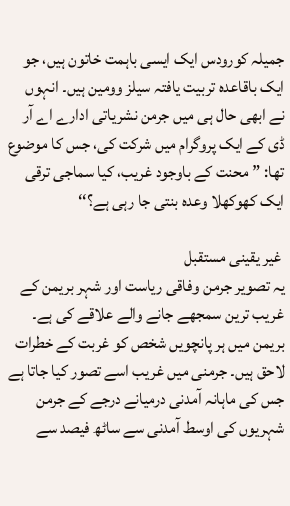جمیلہ کورودس ایک ایسی باہمت خاتون ہیں، جو ایک باقاعدہ تربیت یافتہ سیلز وومین ہیں۔ انہوں نے ابھی حال ہی میں جرمن نشریاتی ادارے اے آر ڈی کے ایک پروگرام میں شرکت کی، جس کا موضوع تھا: ”محنت کے باوجود غریب، کیا سماجی ترقی ایک کھوکھلا وعدہ بنتی جا رہی ہے؟‘‘

 غیر یقینی مستقبل
یہ تصویر جرمن وفاقی ریاست اور شہر بریمن کے غریب ترین سمجھے جانے والے علاقے کی ہے۔ بریمن میں ہر پانچویں شخص کو غربت کے خطرات لاحق ہیں۔ جرمنی میں غریب اسے تصور کیا جاتا ہے جس کی ماہانہ آمدنی درمیانے درجے کے جرمن شہریوں کی اوسط آمدنی سے ساٹھ فیصد سے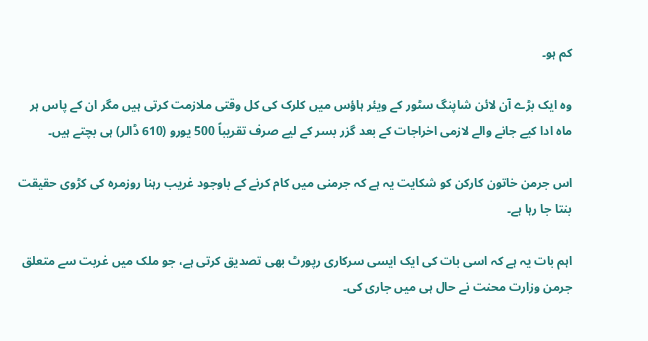کم ہو۔

وہ ایک بڑے آن لائن شاپنگ سٹور کے ویئر ہاؤس میں کلرک کی کل وقتی ملازمت کرتی ہیں مگر ان کے پاس ہر ماہ ادا کیے جانے والے لازمی اخراجات کے بعد گزر بسر کے لیے صرف تقریباً 500 یورو (610 ڈالر) ہی بچتے ہیں۔

اس جرمن خاتون کارکن کو شکایت یہ ہے کہ جرمنی میں کام کرنے کے باوجود غریب رہنا روزمرہ کی کڑوی حقیقت بنتا جا رہا ہے۔

اہم بات یہ ہے کہ اسی بات کی ایک ایسی سرکاری رپورٹ بھی تصدیق کرتی ہے، جو ملک میں غربت سے متعلق جرمن وزارت محنت نے حال ہی میں جاری کی۔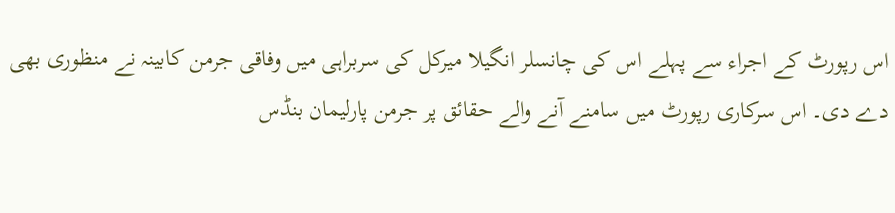اس رپورٹ کے اجراء سے پہلے اس کی چانسلر انگیلا میرکل کی سربراہی میں وفاقی جرمن کابینہ نے منظوری بھی دے دی۔ اس سرکاری رپورٹ میں سامنے آنے والے حقائق پر جرمن پارلیمان بنڈس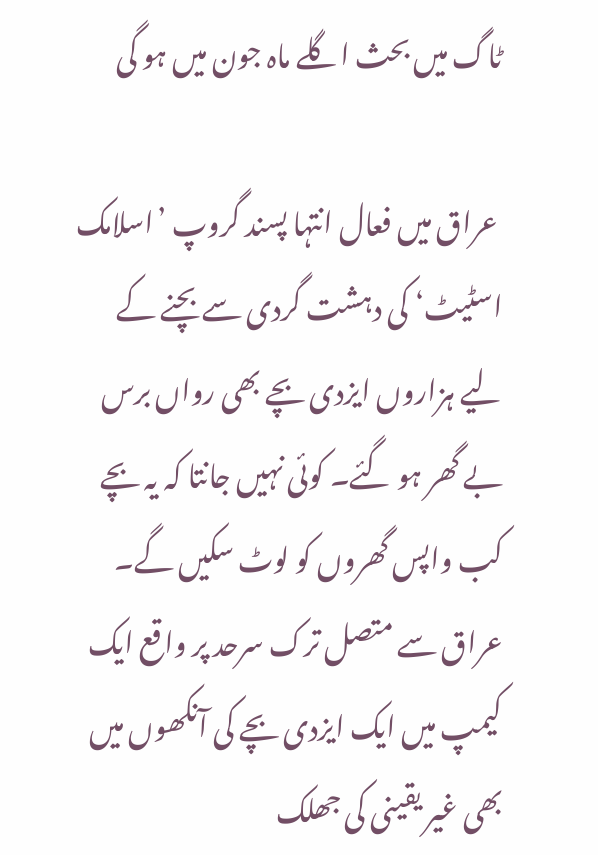ٹاگ میں بحث اگلے ماہ جون میں ہو گی

 عراق میں فعال انتہا پسند گروپ ’اسلامک اسٹیٹ‘ کی دہشت گردی سے بچنے کے لیے ہزاروں ایزدی بچے بھی رواں برس بے گھر ہو گئے۔ کوئی نہیں جانتا کہ یہ بچے کب واپس گھروں کو لوٹ سکیں گے۔ عراق سے متصل ترک سرحد پر واقع ایک کیمپ میں ایک ایزدی بچے کی آنکھوں میں بھی غیر یقینی کی جھلک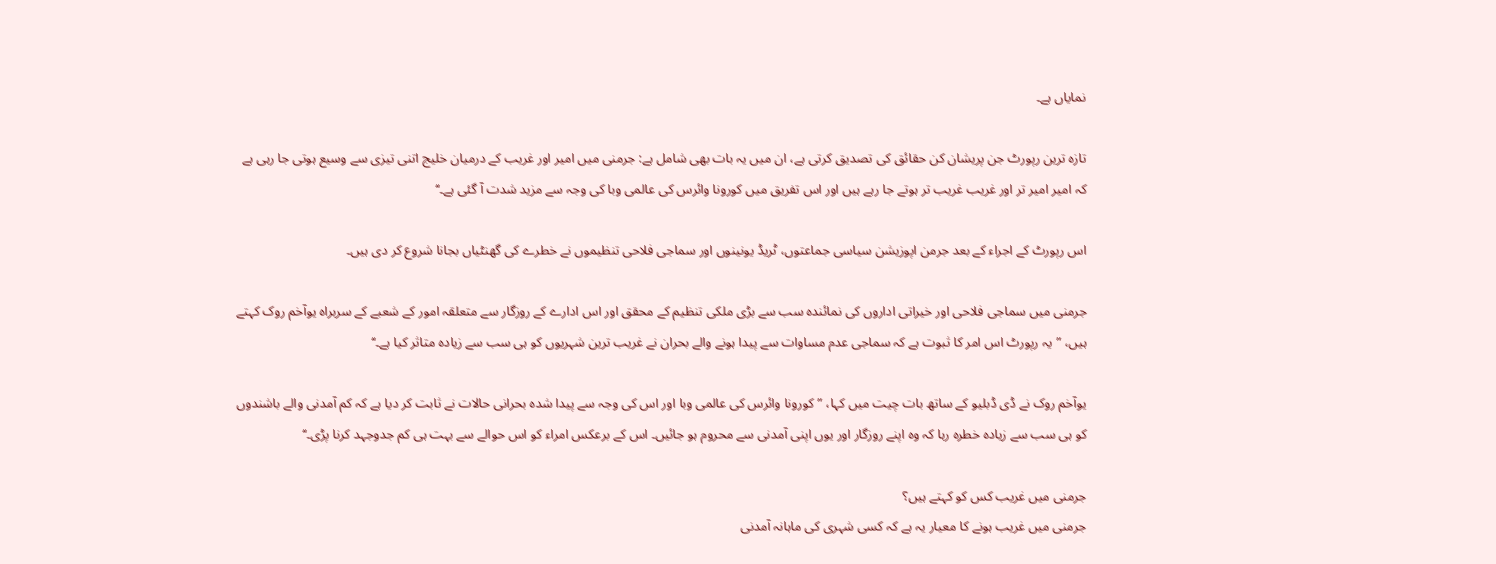نمایاں ہے۔

تازہ ترین رپورٹ جن پریشان کن حقائق کی تصدیق کرتی ہے، ان میں یہ بات بھی شامل ہے: جرمنی میں امیر اور غریب کے درمیان خلیج اتنی تیزی سے وسیع ہوتی جا رہی ہے کہ امیر امیر تر اور غریب غریب تر ہوتے جا رہے ہیں اور اس تفریق میں کورونا وائرس کی عالمی وبا کی وجہ سے مزید شدت آ گئی ہے۔‘‘

اس رپورٹ کے اجراء کے بعد جرمن اپوزیشن سیاسی جماعتوں، ٹریڈ یونینوں اور سماجی فلاحی تنظیموں نے خطرے کی گھنٹیاں بجانا شروع کر دی ہیں۔

جرمنی میں سماجی فلاحی اور خیراتی اداروں کی نمائندہ سب سے بڑی ملکی تنظیم کے محقق اور اس ادارے کے روزگار سے متعلقہ امور کے شعبے کے سربراہ یوآخم روک کہتے ہیں، ”یہ رپورٹ اس امر کا ثبوت ہے کہ سماجی عدم مساوات سے پیدا ہونے والے بحران نے غریب ترین شہریوں کو ہی سب سے زیادہ متاثر کیا ہے۔‘‘

یوآخم روک نے ڈی ڈبلیو کے ساتھ بات چیت میں کہا، ”کورونا وائرس کی عالمی وبا اور اس کی وجہ سے پیدا شدہ بحرانی حالات نے ثابت کر دیا ہے کہ کم آمدنی والے باشندوں کو ہی سب سے زیادہ خطرہ رہا کہ وہ اپنے روزگار اور یوں اپنی آمدنی سے محروم ہو جائیں۔ اس کے برعکس امراء کو اس حوالے سے بہت ہی کم جدوجہد کرنا پڑی۔‘‘

جرمنی میں غریب کس کو کہتے ہیں؟
جرمنی میں غریب ہونے کا معیار یہ ہے کہ کسی شہری کی ماہانہ آمدنی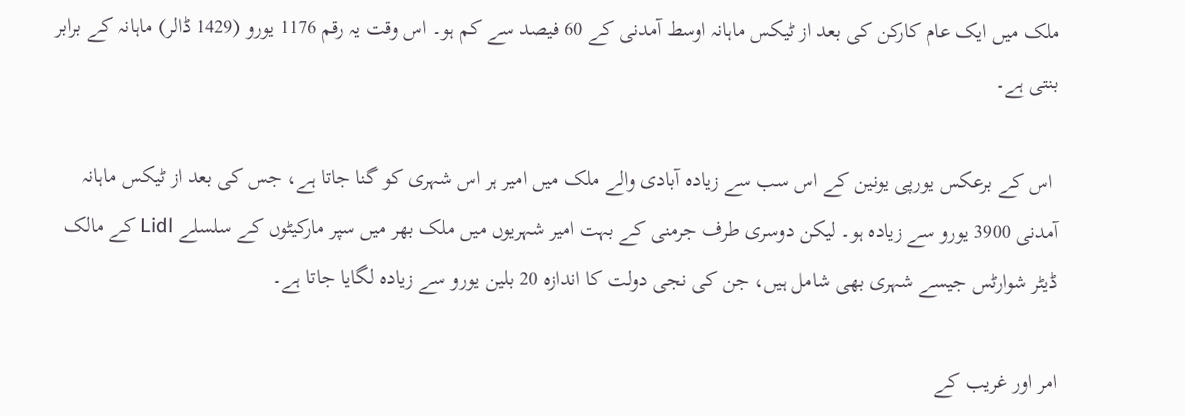ملک میں ایک عام کارکن کی بعد از ٹیکس ماہانہ اوسط آمدنی کے 60 فیصد سے کم ہو۔ اس وقت یہ رقم 1176 یورو (1429 ڈالر) ماہانہ کے برابر بنتی ہے۔

 اس کے برعکس یورپی یونین کے اس سب سے زیادہ آبادی والے ملک میں امیر ہر اس شہری کو گنا جاتا ہے، جس کی بعد از ٹیکس ماہانہ آمدنی 3900 یورو سے زیادہ ہو۔ لیکن دوسری طرف جرمنی کے بہت امیر شہریوں میں ملک بھر میں سپر مارکیٹوں کے سلسلے Lidl کے مالک ڈیٹر شوارٹس جیسے شہری بھی شامل ہیں، جن کی نجی دولت کا اندازہ 20 بلین یورو سے زیادہ لگایا جاتا ہے۔

امر اور غریب کے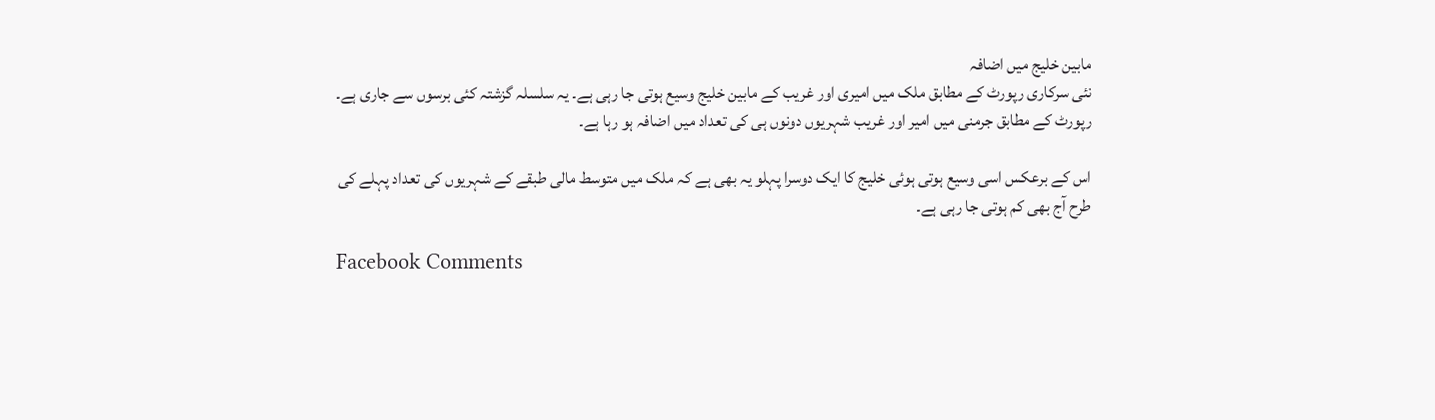مابین خلیج میں اضافہ
نئی سرکاری رپورٹ کے مطابق ملک میں امیری اور غریب کے مابین خلیج وسیع ہوتی جا رہی ہے۔ یہ سلسلہ گزشتہ کئی برسوں سے جاری ہے۔ رپورٹ کے مطابق جرمنی میں امیر اور غریب شہریوں دونوں ہی کی تعداد میں اضافہ ہو رہا ہے۔

اس کے برعکس اسی وسیع ہوتی ہوئی خلیج کا ایک دوسرا پہلو یہ بھی ہے کہ ملک میں متوسط مالی طبقے کے شہریوں کی تعداد پہلے کی طرح آج بھی کم ہوتی جا رہی ہے۔

Facebook Comments